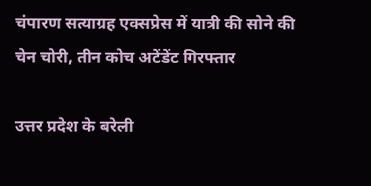चंपारण सत्याग्रह एक्सप्रेस में यात्री की सोने की चेन चोरी, तीन कोच अटेंडेंट गिरफ्तार

उत्तर प्रदेश के बरेली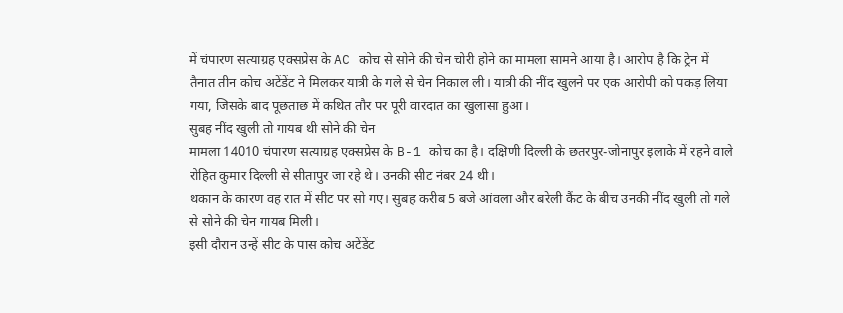में चंपारण सत्याग्रह एक्सप्रेस के AC कोच से सोने की चेन चोरी होने का मामला सामने आया है। आरोप है कि ट्रेन में तैनात तीन कोच अटेंडेंट ने मिलकर यात्री के गले से चेन निकाल ली। यात्री की नींद खुलने पर एक आरोपी को पकड़ लिया गया, जिसके बाद पूछताछ में कथित तौर पर पूरी वारदात का खुलासा हुआ।
सुबह नींद खुली तो गायब थी सोने की चेन
मामला 14010 चंपारण सत्याग्रह एक्सप्रेस के B-1 कोच का है। दक्षिणी दिल्ली के छतरपुर-जोनापुर इलाके में रहने वाले रोहित कुमार दिल्ली से सीतापुर जा रहे थे। उनकी सीट नंबर 24 थी।
थकान के कारण वह रात में सीट पर सो गए। सुबह करीब 5 बजे आंवला और बरेली कैंट के बीच उनकी नींद खुली तो गले से सोने की चेन गायब मिली।
इसी दौरान उन्हें सीट के पास कोच अटेंडेंट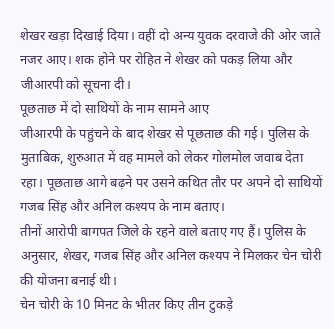शेखर खड़ा दिखाई दिया। वहीं दो अन्य युवक दरवाजे की ओर जाते नजर आए। शक होने पर रोहित ने शेखर को पकड़ लिया और जीआरपी को सूचना दी।
पूछताछ में दो साथियों के नाम सामने आए
जीआरपी के पहुंचने के बाद शेखर से पूछताछ की गई। पुलिस के मुताबिक, शुरुआत में वह मामले को लेकर गोलमोल जवाब देता रहा। पूछताछ आगे बढ़ने पर उसने कथित तौर पर अपने दो साथियों गजब सिंह और अनिल कश्यप के नाम बताए।
तीनों आरोपी बागपत जिले के रहने वाले बताए गए हैं। पुलिस के अनुसार, शेखर, गजब सिंह और अनिल कश्यप ने मिलकर चेन चोरी की योजना बनाई थी।
चेन चोरी के 10 मिनट के भीतर किए तीन टुकड़े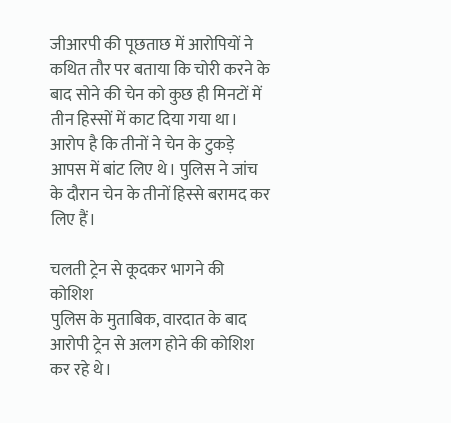जीआरपी की पूछताछ में आरोपियों ने कथित तौर पर बताया कि चोरी करने के बाद सोने की चेन को कुछ ही मिनटों में तीन हिस्सों में काट दिया गया था।
आरोप है कि तीनों ने चेन के टुकड़े आपस में बांट लिए थे। पुलिस ने जांच के दौरान चेन के तीनों हिस्से बरामद कर लिए हैं।

चलती ट्रेन से कूदकर भागने की कोशिश
पुलिस के मुताबिक, वारदात के बाद आरोपी ट्रेन से अलग होने की कोशिश कर रहे थे।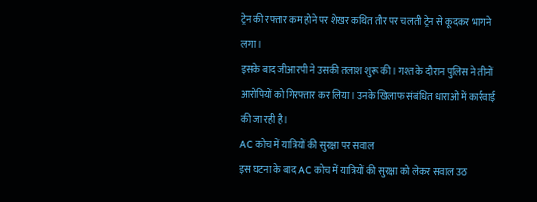ट्रेन की रफ्तार कम होने पर शेखर कथित तौर पर चलती ट्रेन से कूदकर भागने लगा।
इसके बाद जीआरपी ने उसकी तलाश शुरू की। गश्त के दौरान पुलिस ने तीनों आरोपियों को गिरफ्तार कर लिया। उनके खिलाफ संबंधित धाराओं में कार्रवाई की जा रही है।
AC कोच में यात्रियों की सुरक्षा पर सवाल
इस घटना के बाद AC कोच में यात्रियों की सुरक्षा को लेकर सवाल उठ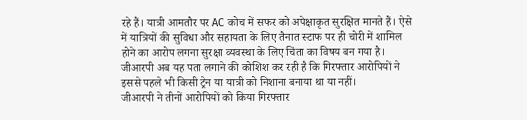रहे हैं। यात्री आमतौर पर AC कोच में सफर को अपेक्षाकृत सुरक्षित मानते हैं। ऐसे में यात्रियों की सुविधा और सहायता के लिए तैनात स्टाफ पर ही चोरी में शामिल होने का आरोप लगना सुरक्षा व्यवस्था के लिए चिंता का विषय बन गया है।
जीआरपी अब यह पता लगाने की कोशिश कर रही है कि गिरफ्तार आरोपियों ने इससे पहले भी किसी ट्रेन या यात्री को निशाना बनाया था या नहीं।
जीआरपी ने तीनों आरोपियों को किया गिरफ्तार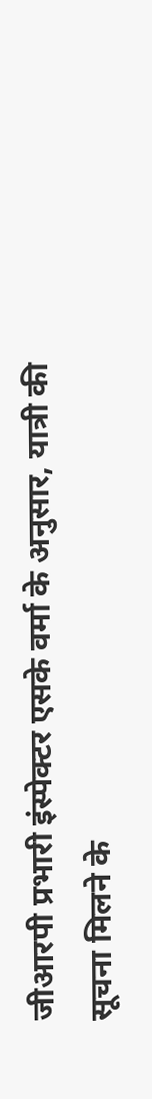जीआरपी प्रभारी इंस्पेक्टर एसके वर्मा के अनुसार, यात्री की सूचना मिलने के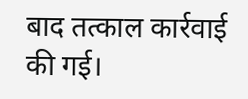बाद तत्काल कार्रवाई की गई।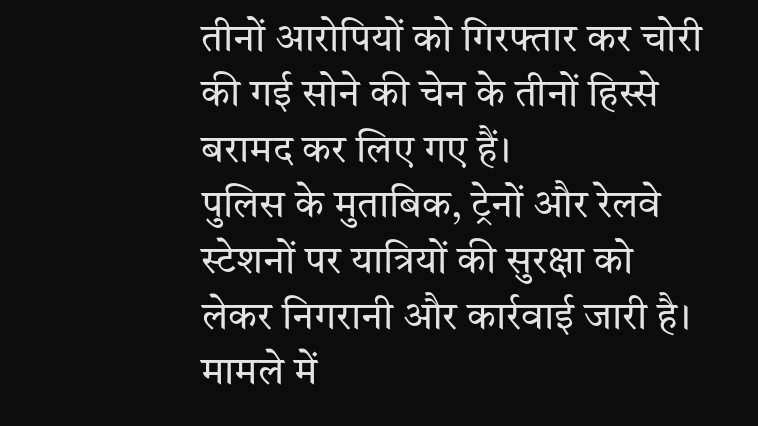तीनों आरोपियों को गिरफ्तार कर चोरी की गई सोने की चेन के तीनों हिस्से बरामद कर लिए गए हैं।
पुलिस के मुताबिक, ट्रेनों और रेलवे स्टेशनों पर यात्रियों की सुरक्षा को लेकर निगरानी और कार्रवाई जारी है। मामले में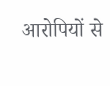आरोपियों से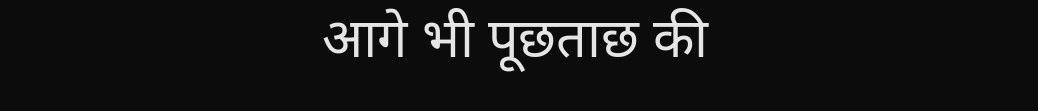आगे भी पूछताछ की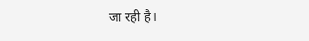जा रही है।